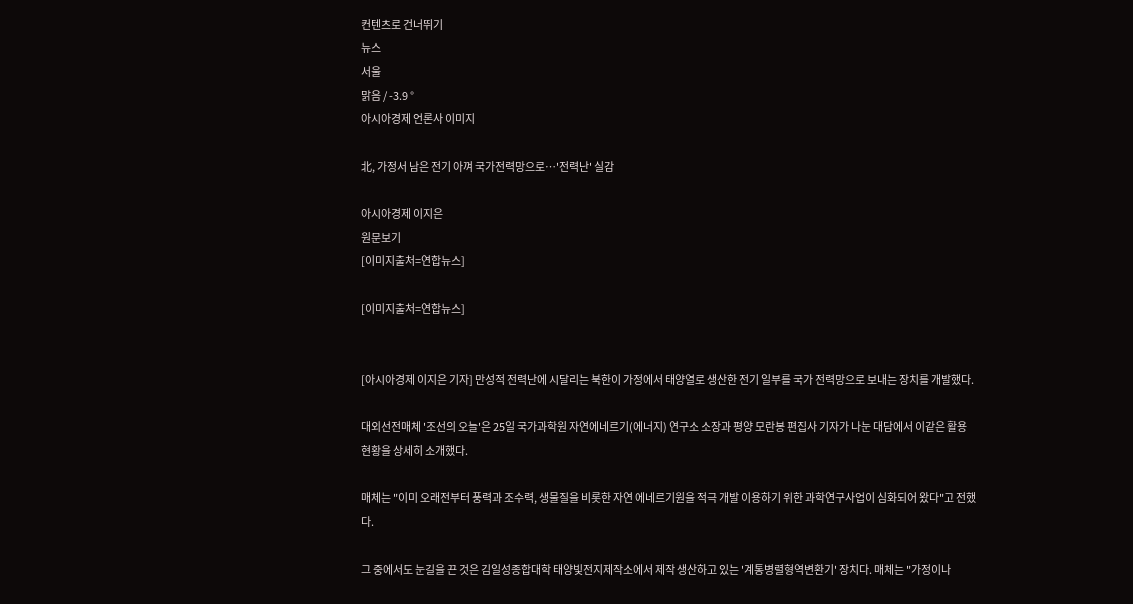컨텐츠로 건너뛰기
뉴스
서울
맑음 / -3.9 °
아시아경제 언론사 이미지

北, 가정서 남은 전기 아껴 국가전력망으로…'전력난' 실감

아시아경제 이지은
원문보기
[이미지출처=연합뉴스]

[이미지출처=연합뉴스]


[아시아경제 이지은 기자] 만성적 전력난에 시달리는 북한이 가정에서 태양열로 생산한 전기 일부를 국가 전력망으로 보내는 장치를 개발했다.

대외선전매체 '조선의 오늘'은 25일 국가과학원 자연에네르기(에너지) 연구소 소장과 평양 모란봉 편집사 기자가 나눈 대담에서 이같은 활용 현황을 상세히 소개했다.

매체는 "이미 오래전부터 풍력과 조수력, 생물질을 비롯한 자연 에네르기원을 적극 개발 이용하기 위한 과학연구사업이 심화되어 왔다"고 전했다.

그 중에서도 눈길을 끈 것은 김일성종합대학 태양빛전지제작소에서 제작 생산하고 있는 '계통병렬형역변환기' 장치다. 매체는 "가정이나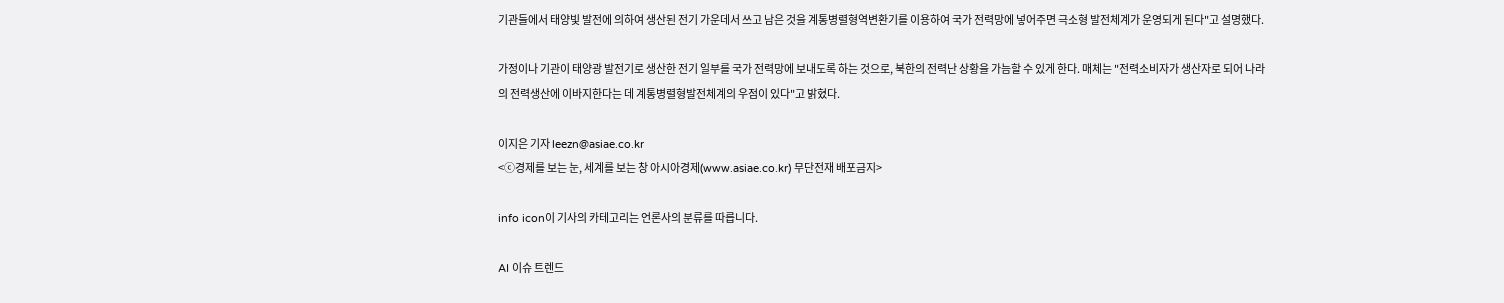기관들에서 태양빛 발전에 의하여 생산된 전기 가운데서 쓰고 남은 것을 계통병렬형역변환기를 이용하여 국가 전력망에 넣어주면 극소형 발전체계가 운영되게 된다"고 설명했다.

가정이나 기관이 태양광 발전기로 생산한 전기 일부를 국가 전력망에 보내도록 하는 것으로, 북한의 전력난 상황을 가늠할 수 있게 한다. 매체는 "전력소비자가 생산자로 되어 나라의 전력생산에 이바지한다는 데 계통병렬형발전체계의 우점이 있다"고 밝혔다.

이지은 기자 leezn@asiae.co.kr
<ⓒ경제를 보는 눈, 세계를 보는 창 아시아경제(www.asiae.co.kr) 무단전재 배포금지>

info icon이 기사의 카테고리는 언론사의 분류를 따릅니다.

AI 이슈 트렌드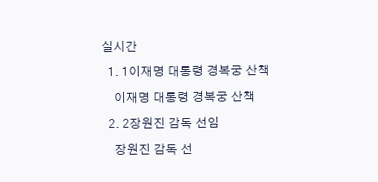실시간
  1. 1이재명 대통령 경복궁 산책
    이재명 대통령 경복궁 산책
  2. 2장원진 감독 선임
    장원진 감독 선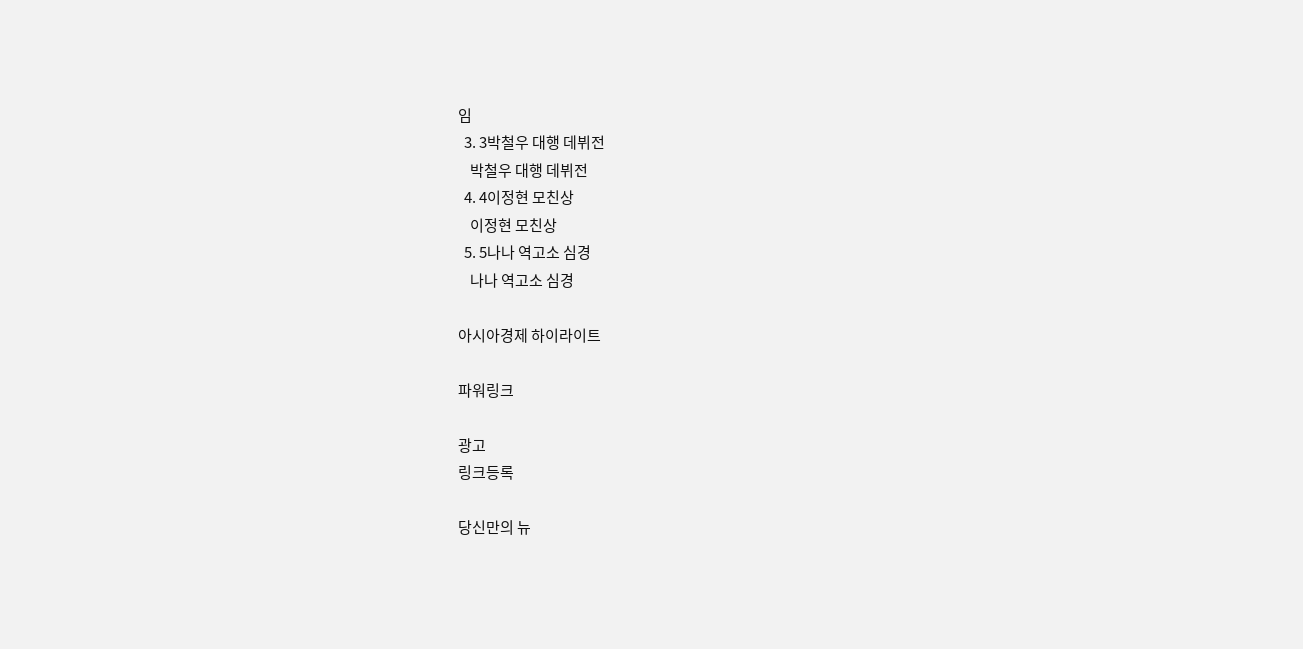임
  3. 3박철우 대행 데뷔전
    박철우 대행 데뷔전
  4. 4이정현 모친상
    이정현 모친상
  5. 5나나 역고소 심경
    나나 역고소 심경

아시아경제 하이라이트

파워링크

광고
링크등록

당신만의 뉴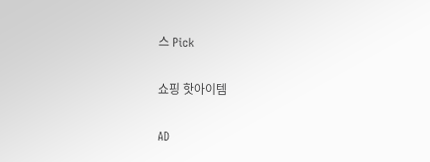스 Pick

쇼핑 핫아이템

AD